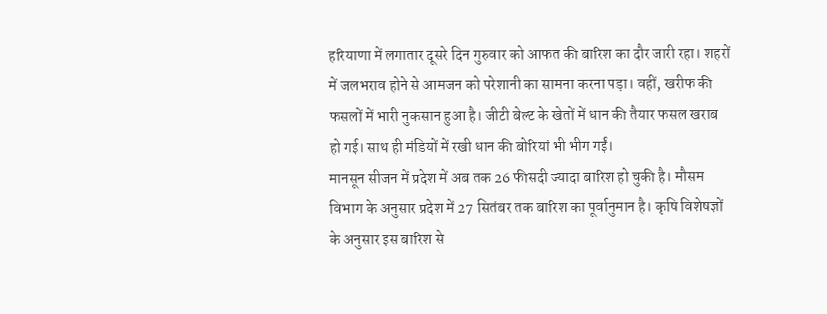हरियाणा में लगातार दूसरे दिन गुरुवार को आफत की बारिश का दौर जारी रहा। शहरों में जलभराव होने से आमजन को परेशानी का सामना करना पड़ा। वहीं, खरीफ की फसलों में भारी नुकसान हुआ है। जीटी बेल्ट के खेतों में धान की तैयार फसल खराब हो गई। साथ ही मंडियों में रखी धान की बोरियां भी भीग गईं।
मानसून सीजन में प्रदेश में अब तक 26 फीसदी ज्यादा बारिश हो चुकी है। मौसम विभाग के अनुसार प्रदेश में 27 सितंबर तक बारिश का पूर्वानुमान है। कृषि विशेषज्ञों के अनुसार इस बारिश से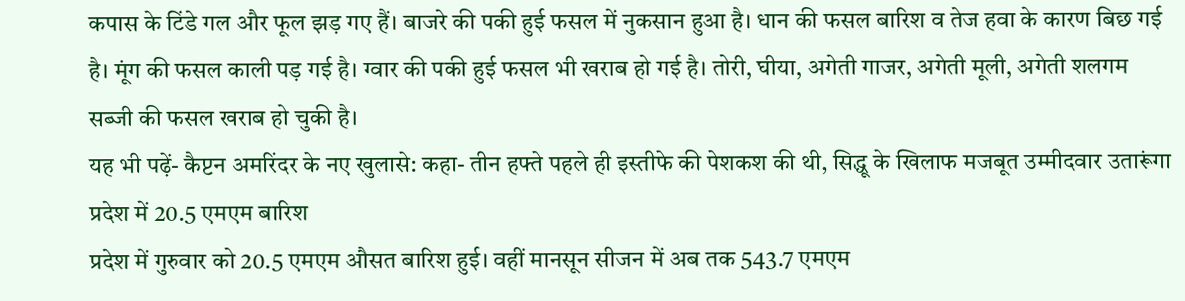कपास के टिंडे गल और फूल झड़ गए हैं। बाजरे की पकी हुई फसल में नुकसान हुआ है। धान की फसल बारिश व तेज हवा के कारण बिछ गई है। मूंग की फसल काली पड़ गई है। ग्वार की पकी हुई फसल भी खराब हो गई है। तोरी, घीया, अगेती गाजर, अगेती मूली, अगेती शलगम सब्जी की फसल खराब हो चुकी है।
यह भी पढ़ें- कैप्टन अमरिंदर के नए खुलासे: कहा- तीन हफ्ते पहले ही इस्तीफे की पेशकश की थी, सिद्धू के खिलाफ मजबूत उम्मीदवार उतारूंगा
प्रदेश में 20.5 एमएम बारिश
प्रदेश में गुरुवार को 20.5 एमएम औसत बारिश हुई। वहीं मानसून सीजन में अब तक 543.7 एमएम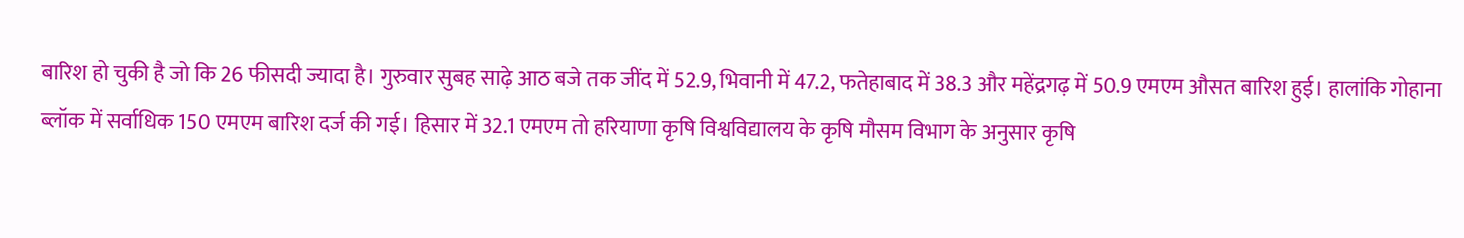बारिश हो चुकी है जो कि 26 फीसदी ज्यादा है। गुरुवार सुबह साढ़े आठ बजे तक जींद में 52.9, भिवानी में 47.2, फतेहाबाद में 38.3 और महेंद्रगढ़ में 50.9 एमएम औसत बारिश हुई। हालांकि गोहाना ब्लॉक में सर्वाधिक 150 एमएम बारिश दर्ज की गई। हिसार में 32.1 एमएम तो हरियाणा कृषि विश्वविद्यालय के कृषि मौसम विभाग के अनुसार कृषि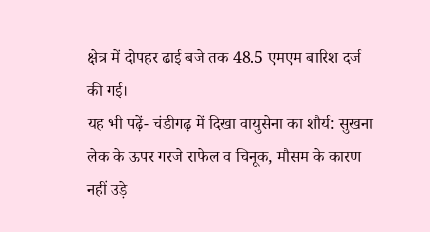क्षेत्र में दोपहर ढाई बजे तक 48.5 एमएम बारिश दर्ज की गई।
यह भी पढ़ें- चंडीगढ़ में दिखा वायुसेना का शौर्य: सुखना लेक के ऊपर गरजे राफेल व चिनूक, मौसम के कारण नहीं उड़े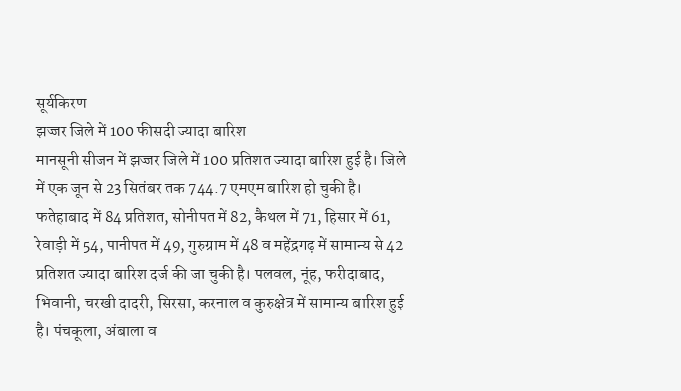सूर्यकिरण
झज्जर जिले में 100 फीसदी ज्यादा बारिश
मानसूनी सीजन में झज्जर जिले में 100 प्रतिशत ज्यादा बारिश हुई है। जिले में एक जून से 23 सितंबर तक 744.7 एमएम बारिश हो चुकी है। फतेहाबाद में 84 प्रतिशत, सोनीपत में 82, कैथल में 71, हिसार में 61, रेवाड़ी में 54, पानीपत में 49, गुरुग्राम में 48 व महेंद्रगढ़ में सामान्य से 42 प्रतिशत ज्यादा बारिश दर्ज की जा चुकी है। पलवल, नूंह, फरीदाबाद, भिवानी, चरखी दादरी, सिरसा, करनाल व कुरुक्षेत्र में सामान्य बारिश हुई है। पंचकूला, अंबाला व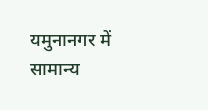यमुनानगर में सामान्य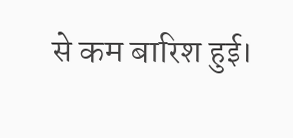से कम बारिश हुई।